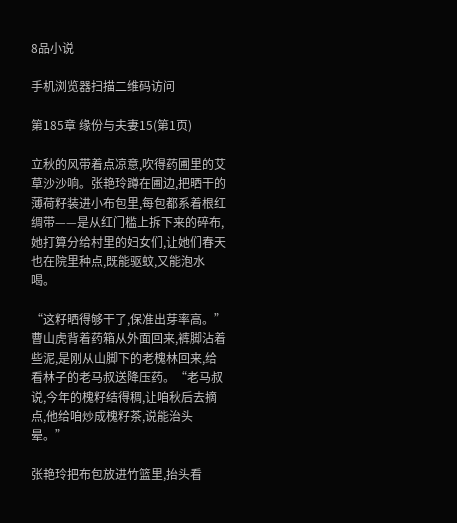8品小说

手机浏览器扫描二维码访问

第185章 缘份与夫妻15(第1页)

立秋的风带着点凉意,吹得药圃里的艾草沙沙响。张艳玲蹲在圃边,把晒干的薄荷籽装进小布包里,每包都系着根红绸带——是从红门槛上拆下来的碎布,她打算分给村里的妇女们,让她们春天也在院里种点,既能驱蚊,又能泡水喝。

“这籽晒得够干了,保准出芽率高。”曹山虎背着药箱从外面回来,裤脚沾着些泥,是刚从山脚下的老槐林回来,给看林子的老马叔送降压药。“老马叔说,今年的槐籽结得稠,让咱秋后去摘点,他给咱炒成槐籽茶,说能治头晕。”

张艳玲把布包放进竹篮里,抬头看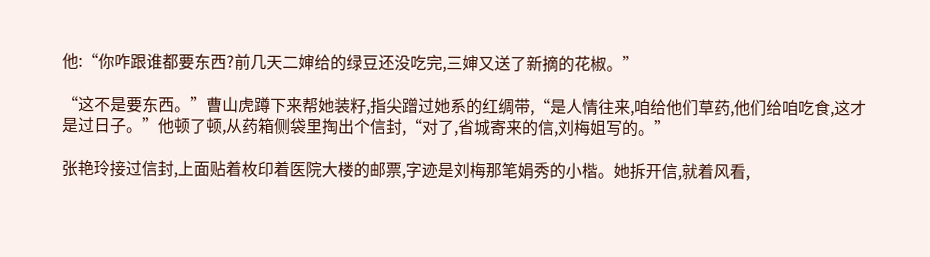他:“你咋跟谁都要东西?前几天二婶给的绿豆还没吃完,三婶又送了新摘的花椒。”

“这不是要东西。”曹山虎蹲下来帮她装籽,指尖蹭过她系的红绸带,“是人情往来,咱给他们草药,他们给咱吃食,这才是过日子。”他顿了顿,从药箱侧袋里掏出个信封,“对了,省城寄来的信,刘梅姐写的。”

张艳玲接过信封,上面贴着枚印着医院大楼的邮票,字迹是刘梅那笔娟秀的小楷。她拆开信,就着风看,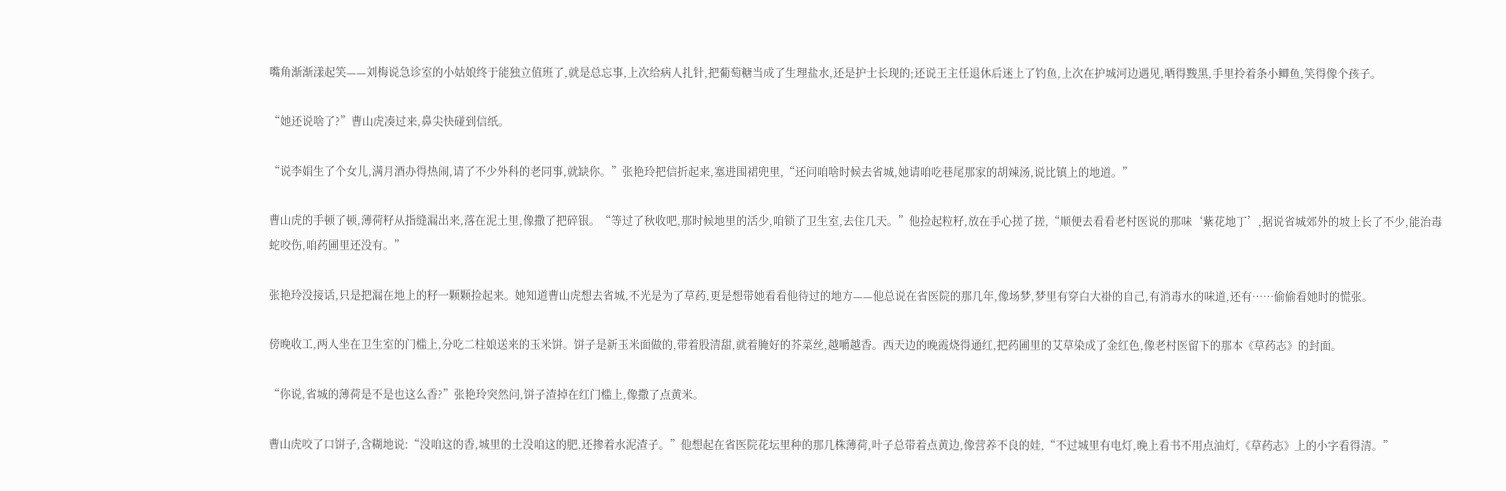嘴角渐渐漾起笑——刘梅说急诊室的小姑娘终于能独立值班了,就是总忘事,上次给病人扎针,把葡萄糖当成了生理盐水,还是护士长现的;还说王主任退休后迷上了钓鱼,上次在护城河边遇见,晒得黢黑,手里拎着条小鲫鱼,笑得像个孩子。

“她还说啥了?”曹山虎凑过来,鼻尖快碰到信纸。

“说李娟生了个女儿,满月酒办得热闹,请了不少外科的老同事,就缺你。”张艳玲把信折起来,塞进围裙兜里,“还问咱啥时候去省城,她请咱吃巷尾那家的胡辣汤,说比镇上的地道。”

曹山虎的手顿了顿,薄荷籽从指缝漏出来,落在泥土里,像撒了把碎银。“等过了秋收吧,那时候地里的活少,咱锁了卫生室,去住几天。”他捡起粒籽,放在手心搓了搓,“顺便去看看老村医说的那味‘紫花地丁’,据说省城郊外的坡上长了不少,能治毒蛇咬伤,咱药圃里还没有。”

张艳玲没接话,只是把漏在地上的籽一颗颗捡起来。她知道曹山虎想去省城,不光是为了草药,更是想带她看看他待过的地方——他总说在省医院的那几年,像场梦,梦里有穿白大褂的自己,有消毒水的味道,还有……偷偷看她时的慌张。

傍晚收工,两人坐在卫生室的门槛上,分吃二柱娘送来的玉米饼。饼子是新玉米面做的,带着股清甜,就着腌好的芥菜丝,越嚼越香。西天边的晚霞烧得通红,把药圃里的艾草染成了金红色,像老村医留下的那本《草药志》的封面。

“你说,省城的薄荷是不是也这么香?”张艳玲突然问,饼子渣掉在红门槛上,像撒了点黄米。

曹山虎咬了口饼子,含糊地说:“没咱这的香,城里的土没咱这的肥,还掺着水泥渣子。”他想起在省医院花坛里种的那几株薄荷,叶子总带着点黄边,像营养不良的娃,“不过城里有电灯,晚上看书不用点油灯,《草药志》上的小字看得清。”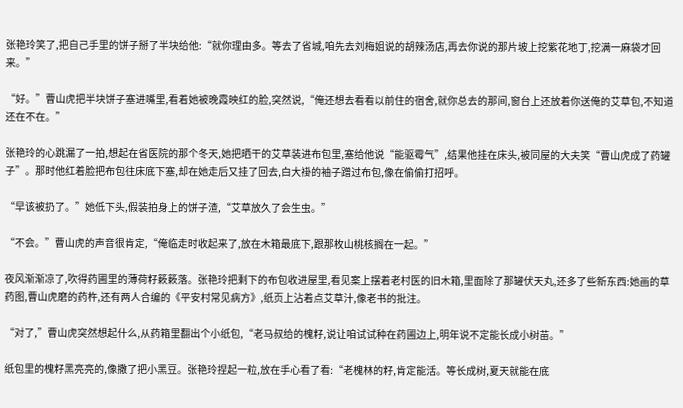张艳玲笑了,把自己手里的饼子掰了半块给他:“就你理由多。等去了省城,咱先去刘梅姐说的胡辣汤店,再去你说的那片坡上挖紫花地丁,挖满一麻袋才回来。”

“好。”曹山虎把半块饼子塞进嘴里,看着她被晚霞映红的脸,突然说,“俺还想去看看以前住的宿舍,就你总去的那间,窗台上还放着你送俺的艾草包,不知道还在不在。”

张艳玲的心跳漏了一拍,想起在省医院的那个冬天,她把晒干的艾草装进布包里,塞给他说“能驱霉气”,结果他挂在床头,被同屋的大夫笑“曹山虎成了药罐子”。那时他红着脸把布包往床底下塞,却在她走后又挂了回去,白大褂的袖子蹭过布包,像在偷偷打招呼。

“早该被扔了。”她低下头,假装拍身上的饼子渣,“艾草放久了会生虫。”

“不会。”曹山虎的声音很肯定,“俺临走时收起来了,放在木箱最底下,跟那枚山桃核搁在一起。”

夜风渐渐凉了,吹得药圃里的薄荷籽簌簌落。张艳玲把剩下的布包收进屋里,看见案上摆着老村医的旧木箱,里面除了那罐伏天丸,还多了些新东西:她画的草药图,曹山虎磨的药杵,还有两人合编的《平安村常见病方》,纸页上沾着点艾草汁,像老书的批注。

“对了,”曹山虎突然想起什么,从药箱里翻出个小纸包,“老马叔给的槐籽,说让咱试试种在药圃边上,明年说不定能长成小树苗。”

纸包里的槐籽黑亮亮的,像撒了把小黑豆。张艳玲捏起一粒,放在手心看了看:“老槐林的籽,肯定能活。等长成树,夏天就能在底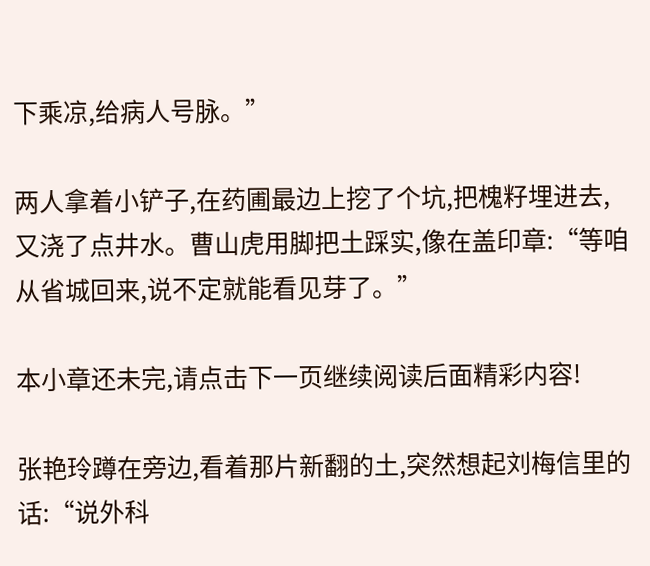下乘凉,给病人号脉。”

两人拿着小铲子,在药圃最边上挖了个坑,把槐籽埋进去,又浇了点井水。曹山虎用脚把土踩实,像在盖印章:“等咱从省城回来,说不定就能看见芽了。”

本小章还未完,请点击下一页继续阅读后面精彩内容!

张艳玲蹲在旁边,看着那片新翻的土,突然想起刘梅信里的话:“说外科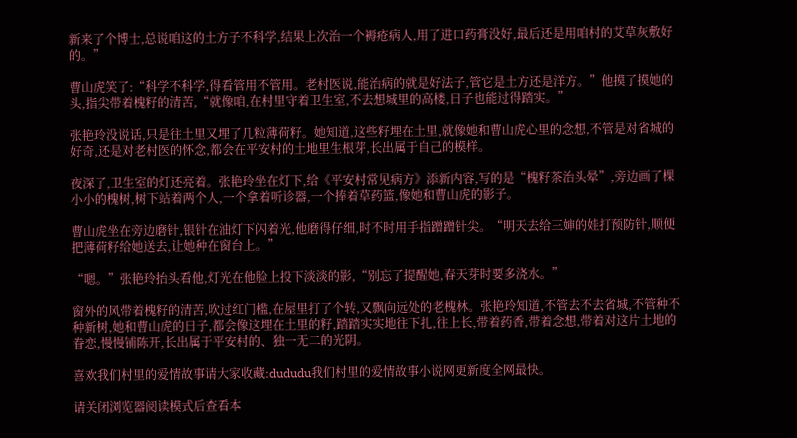新来了个博士,总说咱这的土方子不科学,结果上次治一个褥疮病人,用了进口药膏没好,最后还是用咱村的艾草灰敷好的。”

曹山虎笑了:“科学不科学,得看管用不管用。老村医说,能治病的就是好法子,管它是土方还是洋方。”他摸了摸她的头,指尖带着槐籽的清苦,“就像咱,在村里守着卫生室,不去想城里的高楼,日子也能过得踏实。”

张艳玲没说话,只是往土里又埋了几粒薄荷籽。她知道,这些籽埋在土里,就像她和曹山虎心里的念想,不管是对省城的好奇,还是对老村医的怀念,都会在平安村的土地里生根芽,长出属于自己的模样。

夜深了,卫生室的灯还亮着。张艳玲坐在灯下,给《平安村常见病方》添新内容,写的是“槐籽茶治头晕”,旁边画了棵小小的槐树,树下站着两个人,一个拿着听诊器,一个捧着草药篮,像她和曹山虎的影子。

曹山虎坐在旁边磨针,银针在油灯下闪着光,他磨得仔细,时不时用手指蹭蹭针尖。“明天去给三婶的娃打预防针,顺便把薄荷籽给她送去,让她种在窗台上。”

“嗯。”张艳玲抬头看他,灯光在他脸上投下淡淡的影,“别忘了提醒她,春天芽时要多浇水。”

窗外的风带着槐籽的清苦,吹过红门槛,在屋里打了个转,又飘向远处的老槐林。张艳玲知道,不管去不去省城,不管种不种新树,她和曹山虎的日子,都会像这埋在土里的籽,踏踏实实地往下扎,往上长,带着药香,带着念想,带着对这片土地的眷恋,慢慢铺陈开,长出属于平安村的、独一无二的光阴。

喜欢我们村里的爱情故事请大家收藏:dududu我们村里的爱情故事小说网更新度全网最快。

请关闭浏览器阅读模式后查看本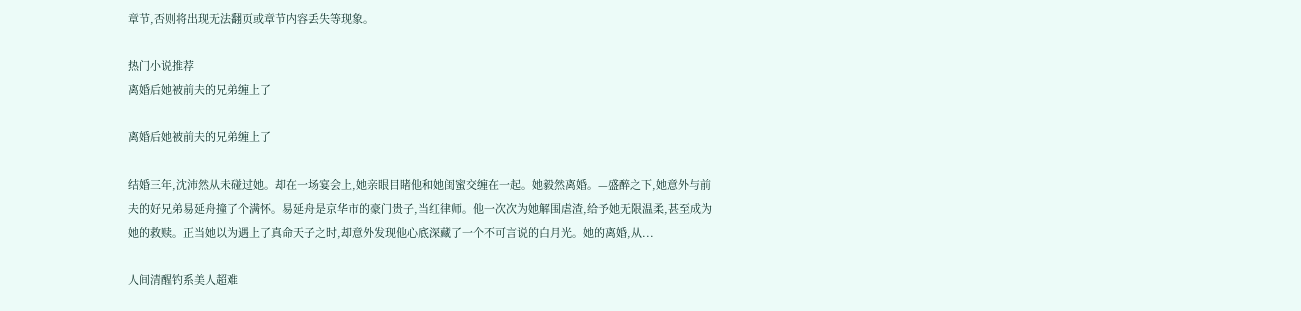章节,否则将出现无法翻页或章节内容丢失等现象。

热门小说推荐
离婚后她被前夫的兄弟缠上了

离婚后她被前夫的兄弟缠上了

结婚三年,沈沛然从未碰过她。却在一场宴会上,她亲眼目睹他和她闺蜜交缠在一起。她毅然离婚。—盛醉之下,她意外与前夫的好兄弟易延舟撞了个满怀。易延舟是京华市的豪门贵子,当红律师。他一次次为她解围虐渣,给予她无限温柔,甚至成为她的救赎。正当她以为遇上了真命天子之时,却意外发现他心底深藏了一个不可言说的白月光。她的离婚,从...

人间清醒钓系美人超难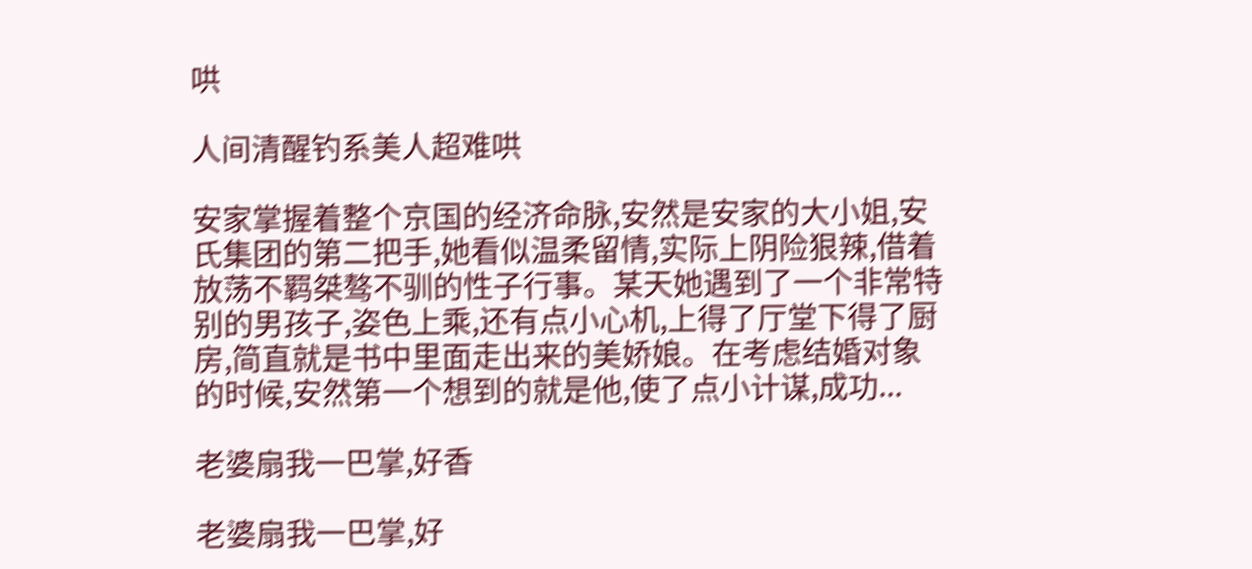哄

人间清醒钓系美人超难哄

安家掌握着整个京国的经济命脉,安然是安家的大小姐,安氏集团的第二把手,她看似温柔留情,实际上阴险狠辣,借着放荡不羁桀骜不驯的性子行事。某天她遇到了一个非常特别的男孩子,姿色上乘,还有点小心机,上得了厅堂下得了厨房,简直就是书中里面走出来的美娇娘。在考虑结婚对象的时候,安然第一个想到的就是他,使了点小计谋,成功...

老婆扇我一巴掌,好香

老婆扇我一巴掌,好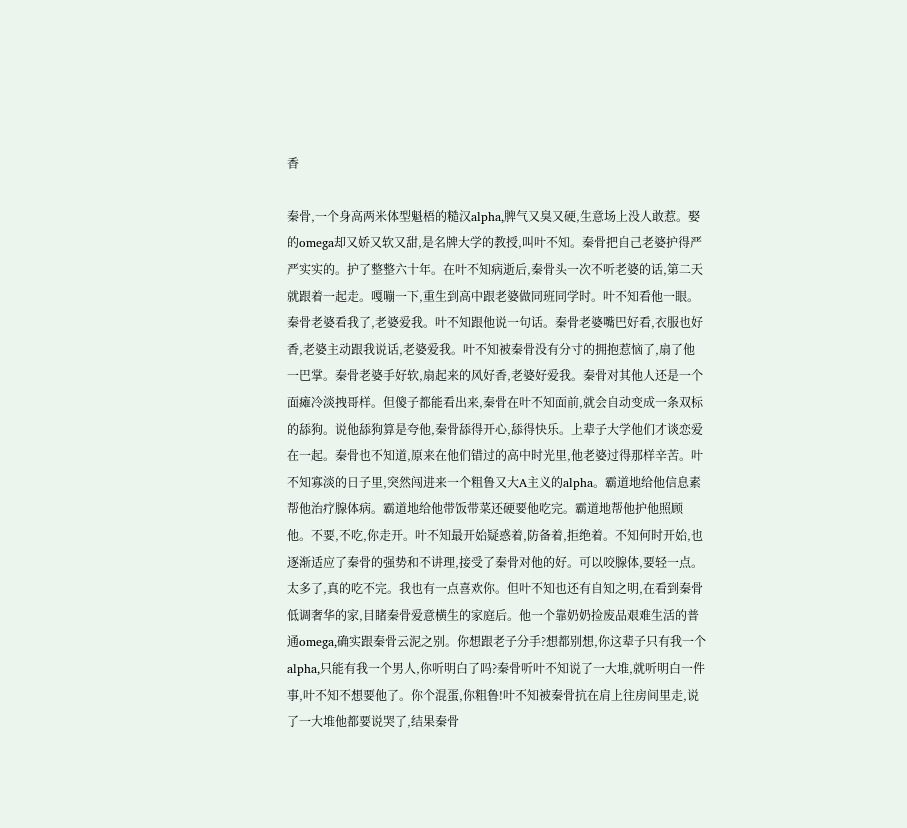香

秦骨,一个身高两米体型魁梧的糙汉alpha,脾气又臭又硬,生意场上没人敢惹。娶的omega却又娇又软又甜,是名牌大学的教授,叫叶不知。秦骨把自己老婆护得严严实实的。护了整整六十年。在叶不知病逝后,秦骨头一次不听老婆的话,第二天就跟着一起走。嘎嘣一下,重生到高中跟老婆做同班同学时。叶不知看他一眼。秦骨老婆看我了,老婆爱我。叶不知跟他说一句话。秦骨老婆嘴巴好看,衣服也好香,老婆主动跟我说话,老婆爱我。叶不知被秦骨没有分寸的拥抱惹恼了,扇了他一巴掌。秦骨老婆手好软,扇起来的风好香,老婆好爱我。秦骨对其他人还是一个面瘫冷淡拽哥样。但傻子都能看出来,秦骨在叶不知面前,就会自动变成一条双标的舔狗。说他舔狗算是夸他,秦骨舔得开心,舔得快乐。上辈子大学他们才谈恋爱在一起。秦骨也不知道,原来在他们错过的高中时光里,他老婆过得那样辛苦。叶不知寡淡的日子里,突然闯进来一个粗鲁又大A主义的alpha。霸道地给他信息素帮他治疗腺体病。霸道地给他带饭带菜还硬要他吃完。霸道地帮他护他照顾他。不要,不吃,你走开。叶不知最开始疑惑着,防备着,拒绝着。不知何时开始,也逐渐适应了秦骨的强势和不讲理,接受了秦骨对他的好。可以咬腺体,要轻一点。太多了,真的吃不完。我也有一点喜欢你。但叶不知也还有自知之明,在看到秦骨低调奢华的家,目睹秦骨爱意横生的家庭后。他一个靠奶奶捡废品艰难生活的普通omega,确实跟秦骨云泥之别。你想跟老子分手?想都别想,你这辈子只有我一个alpha,只能有我一个男人,你听明白了吗?秦骨听叶不知说了一大堆,就听明白一件事,叶不知不想要他了。你个混蛋,你粗鲁!叶不知被秦骨抗在肩上往房间里走,说了一大堆他都要说哭了,结果秦骨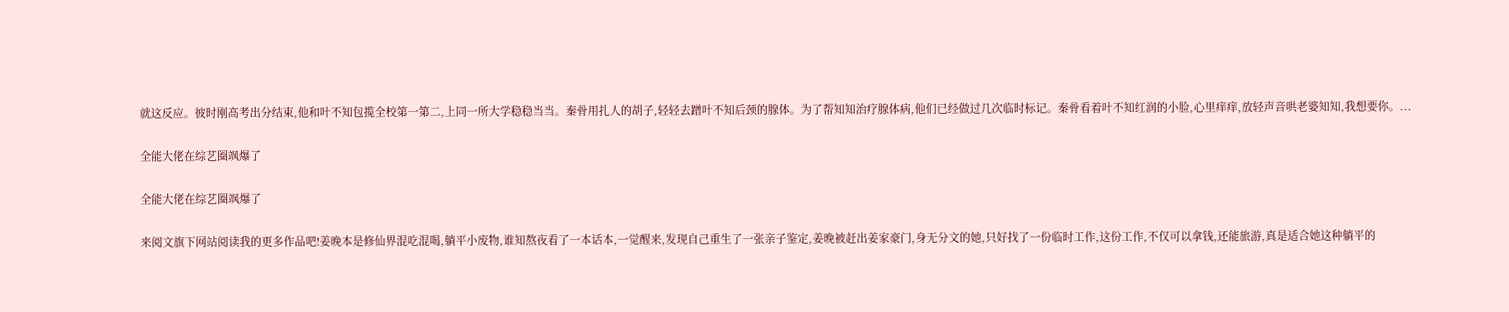就这反应。彼时刚高考出分结束,他和叶不知包揽全校第一第二,上同一所大学稳稳当当。秦骨用扎人的胡子,轻轻去蹭叶不知后颈的腺体。为了帮知知治疗腺体病,他们已经做过几次临时标记。秦骨看着叶不知红润的小脸,心里痒痒,放轻声音哄老婆知知,我想要你。...

全能大佬在综艺圈飒爆了

全能大佬在综艺圈飒爆了

来阅文旗下网站阅读我的更多作品吧!姜晚本是修仙界混吃混喝,躺平小废物,谁知熬夜看了一本话本,一觉醒来,发现自己重生了一张亲子鉴定,姜晚被赶出姜家豪门,身无分文的她,只好找了一份临时工作,这份工作,不仅可以拿钱,还能旅游,真是适合她这种躺平的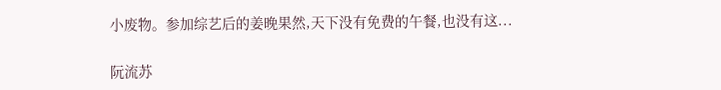小废物。参加综艺后的姜晚果然,天下没有免费的午餐,也没有这...

阮流苏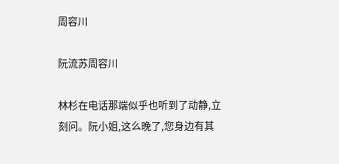周容川

阮流苏周容川

林杉在电话那端似乎也听到了动静,立刻问。阮小姐,这么晚了,您身边有其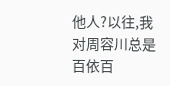他人?以往,我对周容川总是百依百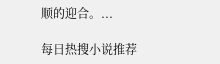顺的迎合。...

每日热搜小说推荐